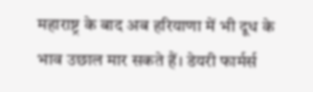महाराष्ट्र के बाद अब हरियाणा में भी दूध के भाव उछाल मार सकते हैं। डेयरी फार्मर्स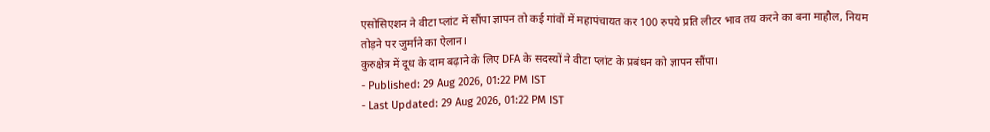एसोसिएशन ने वीटा प्लांट में सौंपा ज्ञापन तो कई गांवों में महापंचायत कर 100 रुपये प्रति लीटर भाव तय करने का बना माहौल, नियम तोड़ने पर जुर्माने का ऐलान।
कुरुक्षेत्र में दूध के दाम बढ़ाने के लिए DFA के सदस्यों ने वीटा प्लांट के प्रबंधन को ज्ञापन सौंपा।
- Published: 29 Aug 2026, 01:22 PM IST
- Last Updated: 29 Aug 2026, 01:22 PM IST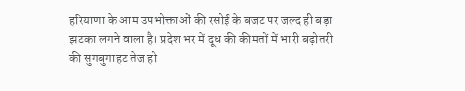हरियाणा के आम उपभोक्ताओं की रसोई के बजट पर जल्द ही बड़ा झटका लगने वाला है। प्रदेश भर में दूध की कीमतों में भारी बढ़ोतरी की सुगबुगाहट तेज हो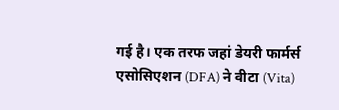गई है। एक तरफ जहां डेयरी फार्मर्स एसोसिएशन (DFA) ने वीटा (Vita)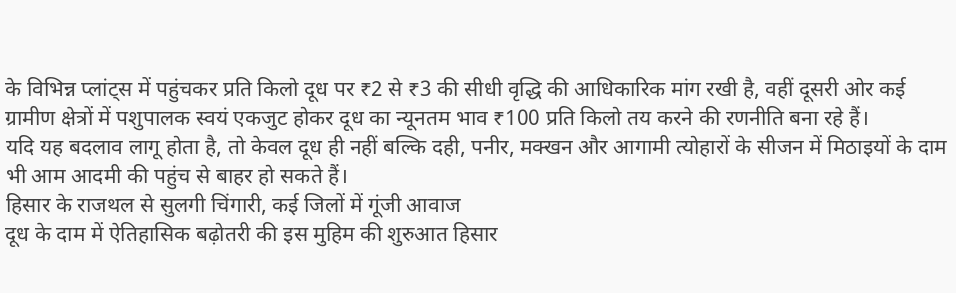के विभिन्न प्लांट्स में पहुंचकर प्रति किलो दूध पर ₹2 से ₹3 की सीधी वृद्धि की आधिकारिक मांग रखी है, वहीं दूसरी ओर कई ग्रामीण क्षेत्रों में पशुपालक स्वयं एकजुट होकर दूध का न्यूनतम भाव ₹100 प्रति किलो तय करने की रणनीति बना रहे हैं।
यदि यह बदलाव लागू होता है, तो केवल दूध ही नहीं बल्कि दही, पनीर, मक्खन और आगामी त्योहारों के सीजन में मिठाइयों के दाम भी आम आदमी की पहुंच से बाहर हो सकते हैं।
हिसार के राजथल से सुलगी चिंगारी, कई जिलों में गूंजी आवाज
दूध के दाम में ऐतिहासिक बढ़ोतरी की इस मुहिम की शुरुआत हिसार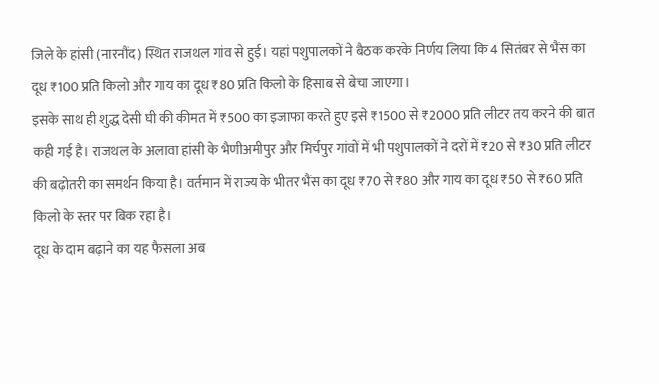जिले के हांसी (नारनौंद) स्थित राजथल गांव से हुई। यहां पशुपालकों ने बैठक करके निर्णय लिया कि 4 सितंबर से भैंस का दूध ₹100 प्रति किलो और गाय का दूध ₹80 प्रति किलो के हिसाब से बेचा जाएगा।
इसके साथ ही शुद्ध देसी घी की कीमत में ₹500 का इजाफा करते हुए इसे ₹1500 से ₹2000 प्रति लीटर तय करने की बात कही गई है। राजथल के अलावा हांसी के भैणीअमीपुर और मिर्चपुर गांवों में भी पशुपालकों ने दरों में ₹20 से ₹30 प्रति लीटर की बढ़ोतरी का समर्थन किया है। वर्तमान में राज्य के भीतर भैंस का दूध ₹70 से ₹80 और गाय का दूध ₹50 से ₹60 प्रति किलो के स्तर पर बिक रहा है।
दूध के दाम बढ़ाने का यह फैसला अब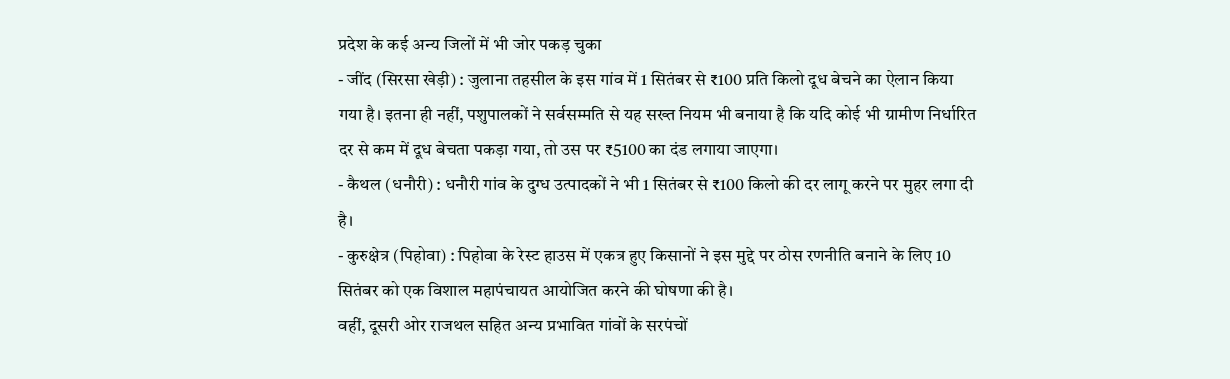प्रदेश के कई अन्य जिलों में भी जोर पकड़ चुका
- जींद (सिरसा खेड़ी) : जुलाना तहसील के इस गांव में 1 सितंबर से ₹100 प्रति किलो दूध बेचने का ऐलान किया गया है। इतना ही नहीं, पशुपालकों ने सर्वसम्मति से यह सख्त नियम भी बनाया है कि यदि कोई भी ग्रामीण निर्धारित दर से कम में दूध बेचता पकड़ा गया, तो उस पर ₹5100 का दंड लगाया जाएगा।
- कैथल (धनौरी) : धनौरी गांव के दुग्ध उत्पादकों ने भी 1 सितंबर से ₹100 किलो की दर लागू करने पर मुहर लगा दी है।
- कुरुक्षेत्र (पिहोवा) : पिहोवा के रेस्ट हाउस में एकत्र हुए किसानों ने इस मुद्दे पर ठोस रणनीति बनाने के लिए 10 सितंबर को एक विशाल महापंचायत आयोजित करने की घोषणा की है।
वहीं, दूसरी ओर राजथल सहित अन्य प्रभावित गांवों के सरपंचों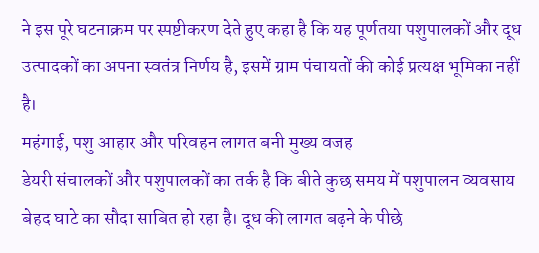ने इस पूरे घटनाक्रम पर स्पष्टीकरण देते हुए कहा है कि यह पूर्णतया पशुपालकों और दूध उत्पादकों का अपना स्वतंत्र निर्णय है, इसमें ग्राम पंचायतों की कोई प्रत्यक्ष भूमिका नहीं है।
महंगाई, पशु आहार और परिवहन लागत बनी मुख्य वजह
डेयरी संचालकों और पशुपालकों का तर्क है कि बीते कुछ समय में पशुपालन व्यवसाय बेहद घाटे का सौदा साबित हो रहा है। दूध की लागत बढ़ने के पीछे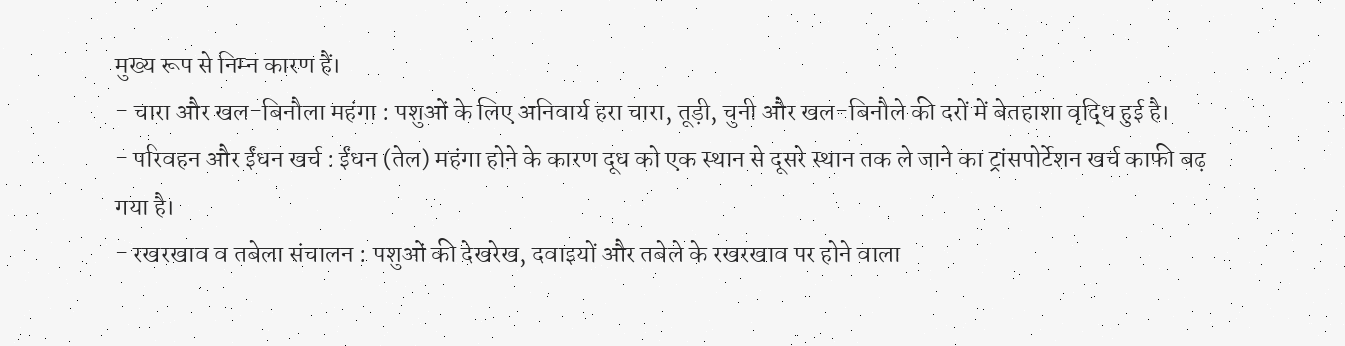मुख्य रूप से निम्न कारण हैं।
- चारा और खल-बिनौला महंगा : पशुओं के लिए अनिवार्य हरा चारा, तूड़ी, चुनी और खल-बिनौले की दरों में बेतहाशा वृद्धि हुई है।
- परिवहन और ईंधन खर्च : ईंधन (तेल) महंगा होने के कारण दूध को एक स्थान से दूसरे स्थान तक ले जाने का ट्रांसपोर्टेशन खर्च काफी बढ़ गया है।
- रखरखाव व तबेला संचालन : पशुओं की देखरेख, दवाइयों और तबेले के रखरखाव पर होने वाला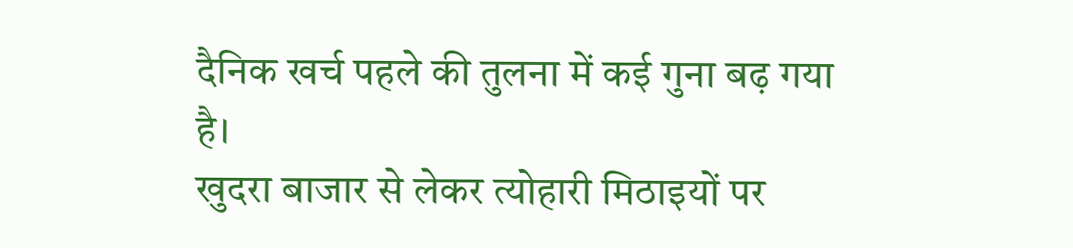दैनिक खर्च पहले की तुलना में कई गुना बढ़ गया है।
खुदरा बाजार से लेकर त्योहारी मिठाइयों पर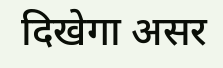दिखेगा असर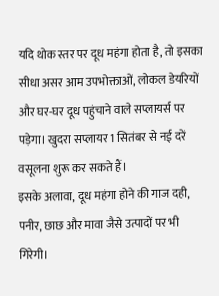यदि थोक स्तर पर दूध महंगा होता है, तो इसका सीधा असर आम उपभोक्ताओं, लोकल डेयरियों और घर-घर दूध पहुंचाने वाले सप्लायर्स पर पड़ेगा। खुदरा सप्लायर 1 सितंबर से नई दरें वसूलना शुरू कर सकते हैं।
इसके अलावा, दूध महंगा होने की गाज दही, पनीर, छाछ और मावा जैसे उत्पादों पर भी गिरेगी।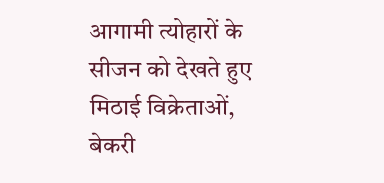आगामी त्योहारों के सीजन को देखते हुए मिठाई विक्रेताओं, बेकरी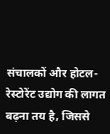संचालकों और होटल-रेस्टोरेंट उद्योग की लागत बढ़ना तय है, जिससे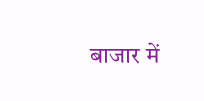बाजार में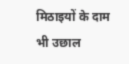मिठाइयों के दाम भी उछाल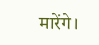मारेंगे।